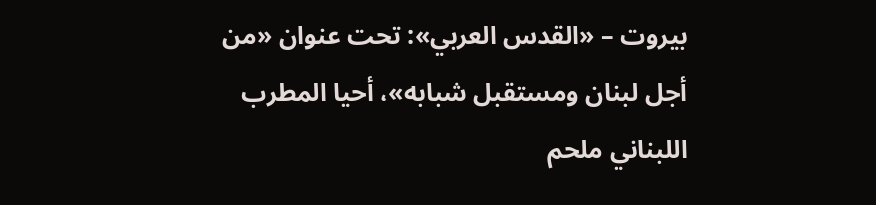بيروت – «القدس العربي»: تحت عنوان «من أجل لبنان ومستقبل شبابه»، أحيا المطرب اللبناني ملحم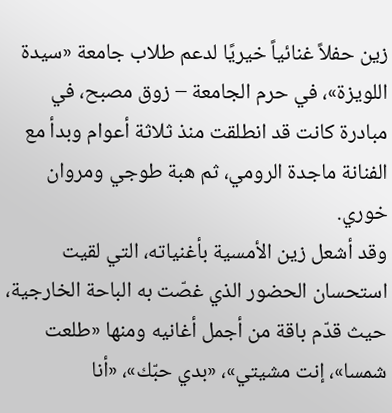زين حفلاً غنائياً خيريًا لدعم طلاب جامعة «سيدة اللويزة»، في حرم الجامعة – زوق مصبح، في مبادرة كانت قد انطلقت منذ ثلاثة أعوام وبدأ مع الفنانة ماجدة الرومي، ثم هبة طوجي ومروان خوري.
وقد أشعل زين الأمسية بأغنياته، التي لقيت استحسان الحضور الذي غصّت به الباحة الخارجية، حيث قدّم باقة من أجمل أغانيه ومنها «طلعت شمسا»، إنت مشيتي»، «بدي حبّك»، «أنا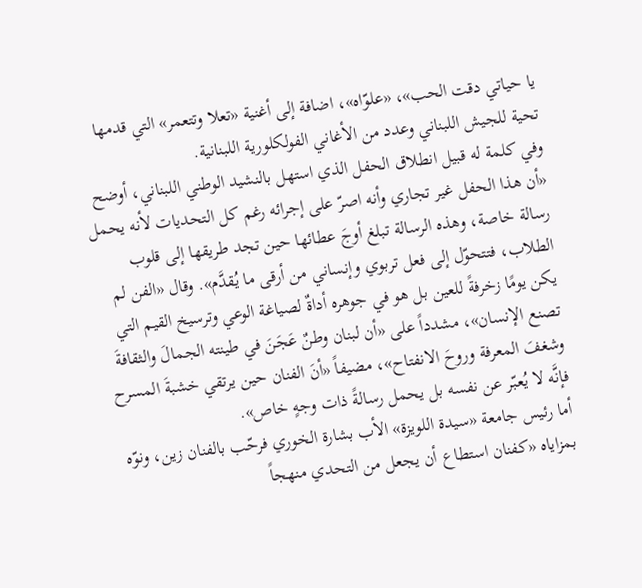يا حياتي دقت الحب»، «علوّاه»، اضافة إلى أغنية «تعلا وتتعمر» التي قدمها تحية للجيش اللبناني وعدد من الأغاني الفولكلورية اللبنانية.
وفي كلمة له قبيل انطلاق الحفل الذي استهل بالنشيد الوطني اللبناني، أوضح «أن هذا الحفل غير تجاري وأنه اصرّ على إجرائه رغم كل التحديات لأنه يحمل رسالة خاصة، وهذه الرسالة تبلغ أوجَ عطائها حين تجد طريقها إلى قلوب الطلاب، فتتحوّل إلى فعل تربوي وإنساني من أرقى ما يُقدَّم». وقال «الفن لم يكن يومًا زخرفةً للعين بل هو في جوهره أداةٌ لصياغة الوعي وترسيخ القيم التي تصنع الإنسان»، مشدداً على «أن لبنان وطنٌ عَجَنَ في طينته الجمالَ والثقافةَ وشغفَ المعرفة وروحَ الانفتاح»، مضيفاً «أنَ الفنان حين يرتقي خشبةَ المسرح فإنَّه لا يُعبّر عن نفسه بل يحمل رسالةً ذات وجهٍ خاص».
أما رئيس جامعة «سيدة اللويزة» الأب بشارة الخوري فرحّب بالفنان زين، ونوّه بمزاياه «كفنان استطاع أن يجعل من التحدي منهجاً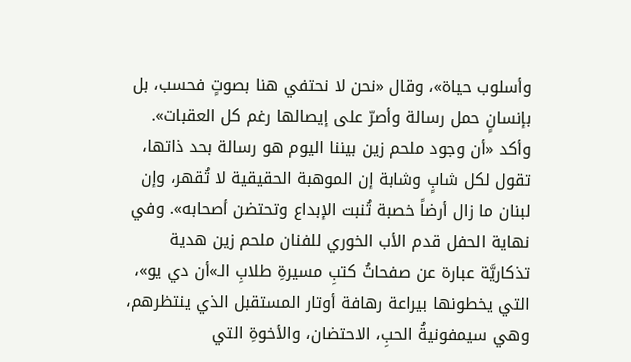وأسلوب حياة»، وقال «نحن لا نحتفي هنا بصوتٍ فحسب، بل بإنسانٍ حمل رسالة وأصرّ على إيصالها رغم كل العقبات».
وأكد «أن وجود ملحم زين بيننا اليوم هو رسالة بحد ذاتها، تقول لكل شابٍ وشابة إن الموهبة الحقيقية لا تُقهر، وإن لبنان ما زال أرضاً خصبة تُنبت الإبداع وتحتضن أصحابه». وفي نهاية الحفل قدم الأب الخوري للفنان ملحم زين هدية تذكاريَّة عبارة عن صفحاتُ كتبِ مسيرةِ طلابِ الـ»أن دي يو»، التي يخطونها بيراعة رهافة أوتار المستقبل الذي ينتظرهم، وهي سيمفونيةُ الحبِ، الاحتضان، والأخوةِ التي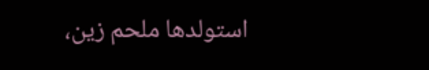استولدها ملحم زين،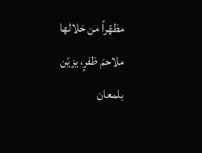مظهّراً من خلالها ملاحمَ ظفرٍ، يزيّن بلمعان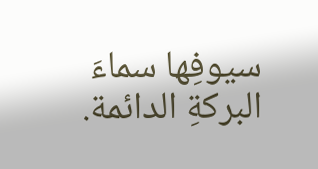سيوفِها سماءَ البركةِ الدائمة.